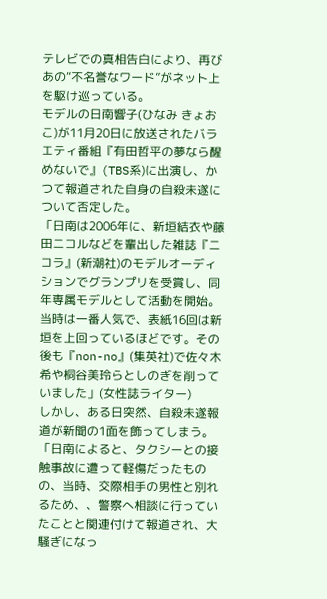テレビでの真相告白により、再びあの“不名誉なワード”がネット上を駆け巡っている。
モデルの日南響子(ひなみ きょおこ)が11月20日に放送されたバラエティ番組『有田哲平の夢なら醒めないで』(TBS系)に出演し、かつて報道された自身の自殺未遂について否定した。
「日南は2006年に、新垣結衣や藤田ニコルなどを輩出した雑誌『ニコラ』(新潮社)のモデルオーディションでグランプリを受賞し、同年専属モデルとして活動を開始。当時は一番人気で、表紙16回は新垣を上回っているほどです。その後も『non-no』(集英社)で佐々木希や桐谷美玲らとしのぎを削っていました」(女性誌ライター)
しかし、ある日突然、自殺未遂報道が新聞の1面を飾ってしまう。
「日南によると、タクシーとの接触事故に遭って軽傷だったものの、当時、交際相手の男性と別れるため、、警察へ相談に行っていたことと関連付けて報道され、大騒ぎになっ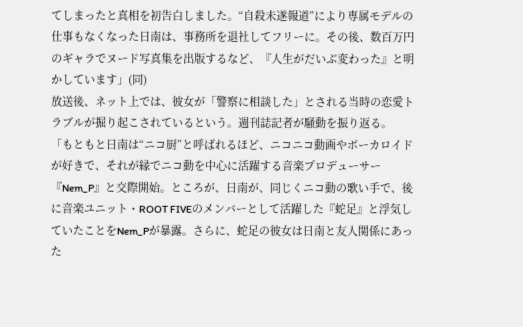てしまったと真相を初告白しました。“自殺未遂報道”により専属モデルの仕事もなくなった日南は、事務所を退社してフリーに。その後、数百万円のギャラでヌード写真集を出版するなど、『人生がだいぶ変わった』と明かしています」(同)
放送後、ネット上では、彼女が「警察に相談した」とされる当時の恋愛トラブルが掘り起こされているという。週刊誌記者が騒動を振り返る。
「もともと日南は“ニコ厨”と呼ばれるほど、ニコニコ動画やボーカロイドが好きで、それが縁でニコ動を中心に活躍する音楽プロデューサー『Nem_P』と交際開始。ところが、日南が、同じくニコ動の歌い手で、後に音楽ユニット・ROOT FIVEのメンバーとして活躍した『蛇足』と浮気していたことをNem_Pが暴露。さらに、蛇足の彼女は日南と友人関係にあった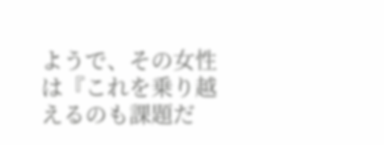ようで、その女性は『これを乗り越えるのも課題だ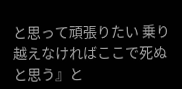と思って頑張りたい 乗り越えなければここで死ぬと思う』と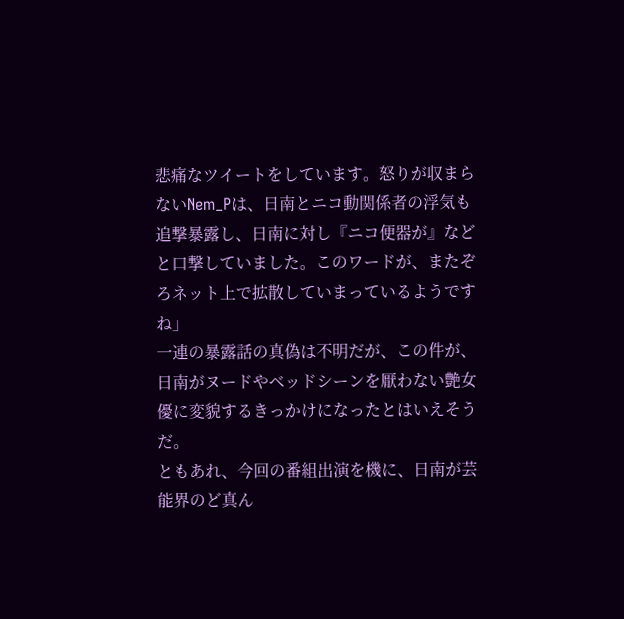悲痛なツイートをしています。怒りが収まらないNem_Pは、日南とニコ動関係者の浮気も追撃暴露し、日南に対し『ニコ便器が』などと口撃していました。このワードが、またぞろネット上で拡散していまっているようですね」
一連の暴露話の真偽は不明だが、この件が、日南がヌードやベッドシーンを厭わない艶女優に変貌するきっかけになったとはいえそうだ。
ともあれ、今回の番組出演を機に、日南が芸能界のど真ん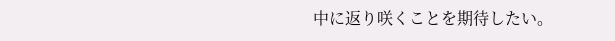中に返り咲くことを期待したい。